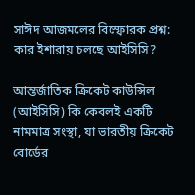সাঈদ আজমলের বিস্ফোরক প্রশ্ন: কার ইশারায় চলছে আইসিসি?

আন্তর্জাতিক ক্রিকেট কাউন্সিল (আইসিসি) কি কেবলই একটি নামমাত্র সংস্থা, যা ভারতীয় ক্রিকেট বোর্ডের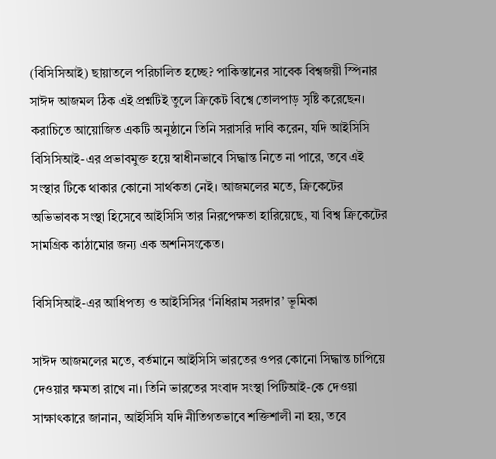(বিসিসিআই) ছায়াতলে পরিচালিত হচ্ছে? পাকিস্তানের সাবেক বিশ্বজয়ী স্পিনার সাঈদ আজমল ঠিক এই প্রশ্নটিই তুলে ক্রিকেট বিশ্বে তোলপাড় সৃষ্টি করেছেন। করাচিতে আয়োজিত একটি অনুষ্ঠানে তিনি সরাসরি দাবি করেন, যদি আইসিসি বিসিসিআই-এর প্রভাবমুক্ত হয়ে স্বাধীনভাবে সিদ্ধান্ত নিতে না পারে, তবে এই সংস্থার টিকে থাকার কোনো সার্থকতা নেই। আজমলের মতে, ক্রিকেটের অভিভাবক সংস্থা হিসেবে আইসিসি তার নিরপেক্ষতা হারিয়েছে, যা বিশ্ব ক্রিকেটের সামগ্রিক কাঠামোর জন্য এক অশনিসংকেত।

বিসিসিআই-এর আধিপত্য ও আইসিসির ‘নিধিরাম সরদার’ ভূমিকা

সাঈদ আজমলের মতে, বর্তমানে আইসিসি ভারতের ওপর কোনো সিদ্ধান্ত চাপিয়ে দেওয়ার ক্ষমতা রাখে না। তিনি ভারতের সংবাদ সংস্থা পিটিআই-কে দেওয়া সাক্ষাৎকারে জানান, আইসিসি যদি নীতিগতভাবে শক্তিশালী না হয়, তবে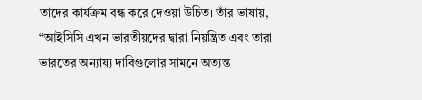তাদের কার্যক্রম বন্ধ করে দেওয়া উচিত। তাঁর ভাষায়, “আইসিসি এখন ভারতীয়দের দ্বারা নিয়ন্ত্রিত এবং তারা ভারতের অন্যায্য দাবিগুলোর সামনে অত্যন্ত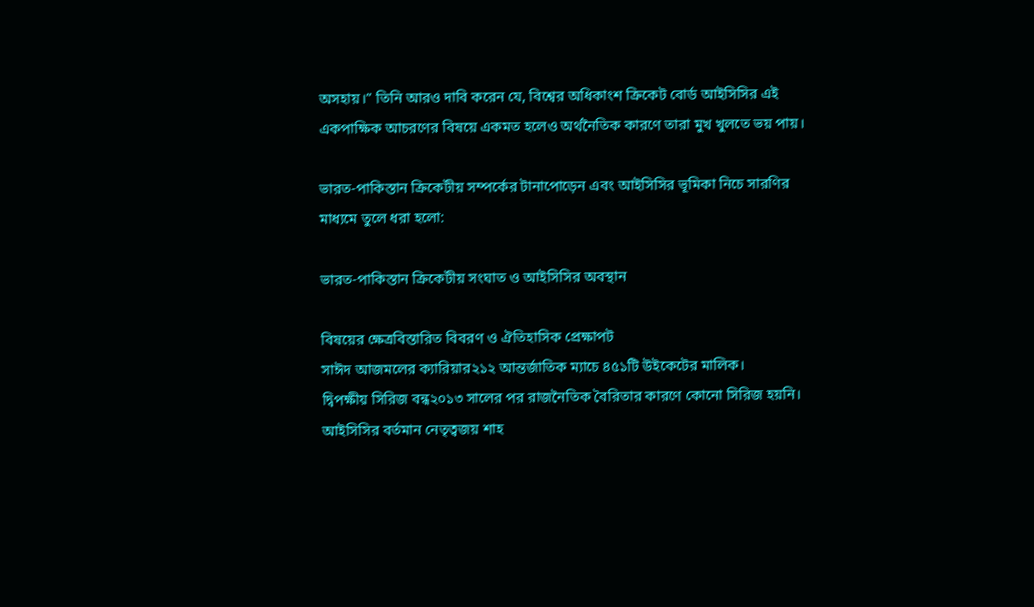অসহায়।” তিনি আরও দাবি করেন যে, বিশ্বের অধিকাংশ ক্রিকেট বোর্ড আইসিসির এই একপাক্ষিক আচরণের বিষয়ে একমত হলেও অর্থনৈতিক কারণে তারা মুখ খুলতে ভয় পায়।

ভারত-পাকিস্তান ক্রিকেটীয় সম্পর্কের টানাপোড়েন এবং আইসিসির ভূমিকা নিচে সারণির মাধ্যমে তুলে ধরা হলো:

ভারত-পাকিস্তান ক্রিকেটীয় সংঘাত ও আইসিসির অবস্থান

বিষয়ের ক্ষেত্রবিস্তারিত বিবরণ ও ঐতিহাসিক প্রেক্ষাপট
সাঈদ আজমলের ক্যারিয়ার২১২ আন্তর্জাতিক ম্যাচে ৪৫১টি উইকেটের মালিক।
দ্বিপক্ষীয় সিরিজ বন্ধ২০১৩ সালের পর রাজনৈতিক বৈরিতার কারণে কোনো সিরিজ হয়নি।
আইসিসির বর্তমান নেতৃত্বজয় শাহ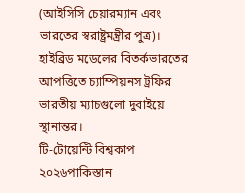(আইসিসি চেয়ারম্যান এবং ভারতের স্বরাষ্ট্রমন্ত্রীর পুত্র)।
হাইব্রিড মডেলের বিতর্কভারতের আপত্তিতে চ্যাম্পিয়নস ট্রফির ভারতীয় ম্যাচগুলো দুবাইয়ে স্থানান্তর।
টি-টোয়েন্টি বিশ্বকাপ ২০২৬পাকিস্তান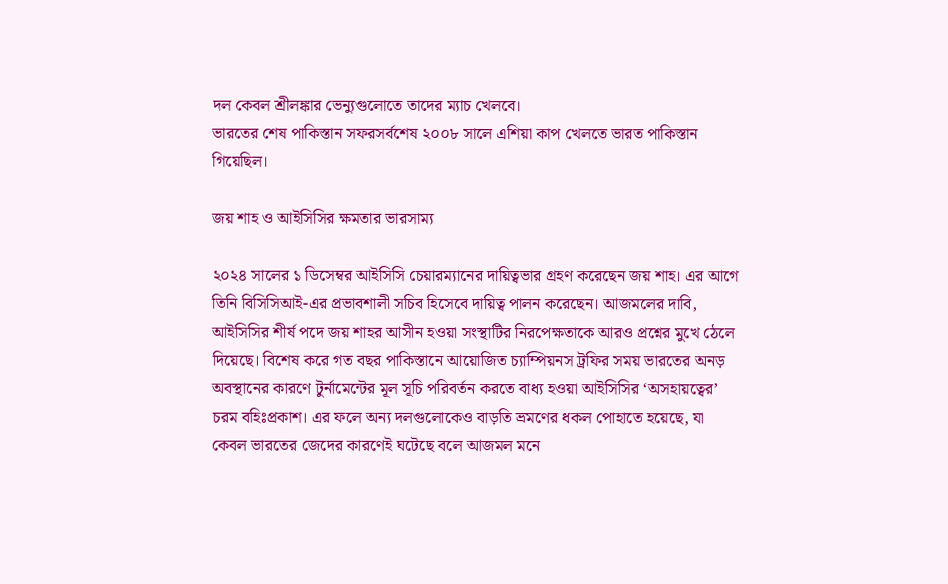দল কেবল শ্রীলঙ্কার ভেন্যুগুলোতে তাদের ম্যাচ খেলবে।
ভারতের শেষ পাকিস্তান সফরসর্বশেষ ২০০৮ সালে এশিয়া কাপ খেলতে ভারত পাকিস্তান গিয়েছিল।

জয় শাহ ও আইসিসির ক্ষমতার ভারসাম্য

২০২৪ সালের ১ ডিসেম্বর আইসিসি চেয়ারম্যানের দায়িত্বভার গ্রহণ করেছেন জয় শাহ। এর আগে তিনি বিসিসিআই-এর প্রভাবশালী সচিব হিসেবে দায়িত্ব পালন করেছেন। আজমলের দাবি, আইসিসির শীর্ষ পদে জয় শাহর আসীন হওয়া সংস্থাটির নিরপেক্ষতাকে আরও প্রশ্নের মুখে ঠেলে দিয়েছে। বিশেষ করে গত বছর পাকিস্তানে আয়োজিত চ্যাম্পিয়নস ট্রফির সময় ভারতের অনড় অবস্থানের কারণে টুর্নামেন্টের মূল সূচি পরিবর্তন করতে বাধ্য হওয়া আইসিসির ‘অসহায়ত্বের’ চরম বহিঃপ্রকাশ। এর ফলে অন্য দলগুলোকেও বাড়তি ভ্রমণের ধকল পোহাতে হয়েছে, যা কেবল ভারতের জেদের কারণেই ঘটেছে বলে আজমল মনে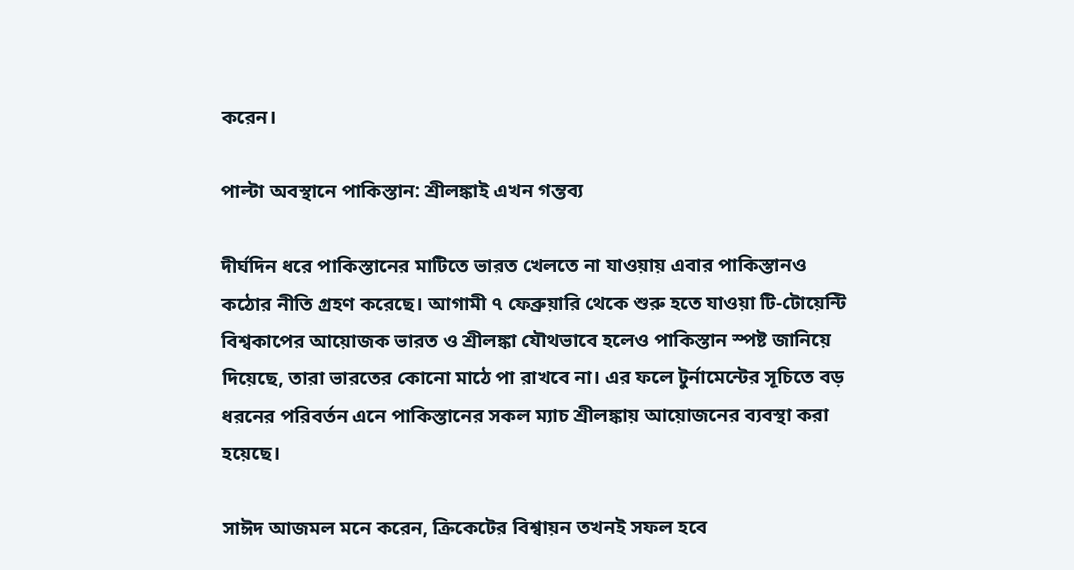করেন।

পাল্টা অবস্থানে পাকিস্তান: শ্রীলঙ্কাই এখন গন্তব্য

দীর্ঘদিন ধরে পাকিস্তানের মাটিতে ভারত খেলতে না যাওয়ায় এবার পাকিস্তানও কঠোর নীতি গ্রহণ করেছে। আগামী ৭ ফেব্রুয়ারি থেকে শুরু হতে যাওয়া টি-টোয়েন্টি বিশ্বকাপের আয়োজক ভারত ও শ্রীলঙ্কা যৌথভাবে হলেও পাকিস্তান স্পষ্ট জানিয়ে দিয়েছে, তারা ভারতের কোনো মাঠে পা রাখবে না। এর ফলে টুর্নামেন্টের সূচিতে বড় ধরনের পরিবর্তন এনে পাকিস্তানের সকল ম্যাচ শ্রীলঙ্কায় আয়োজনের ব্যবস্থা করা হয়েছে।

সাঈদ আজমল মনে করেন, ক্রিকেটের বিশ্বায়ন তখনই সফল হবে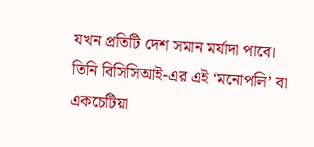যখন প্রতিটি দেশ সমান মর্যাদা পাবে। তিনি বিসিসিআই-এর এই ‘মনোপলি’ বা একচেটিয়া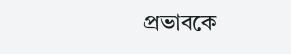প্রভাবকে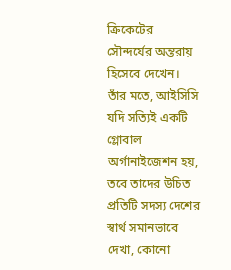ক্রিকেটের সৌন্দর্যের অন্তরায় হিসেবে দেখেন। তাঁর মতে, আইসিসি যদি সত্যিই একটি গ্লোবাল অর্গানাইজেশন হয়, তবে তাদের উচিত প্রতিটি সদস্য দেশের স্বার্থ সমানভাবে দেখা, কোনো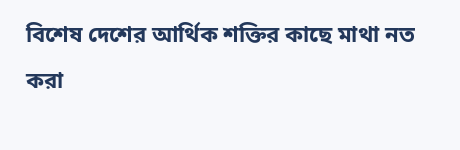বিশেষ দেশের আর্থিক শক্তির কাছে মাথা নত করা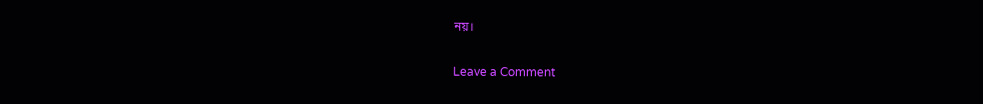নয়।

Leave a Comment